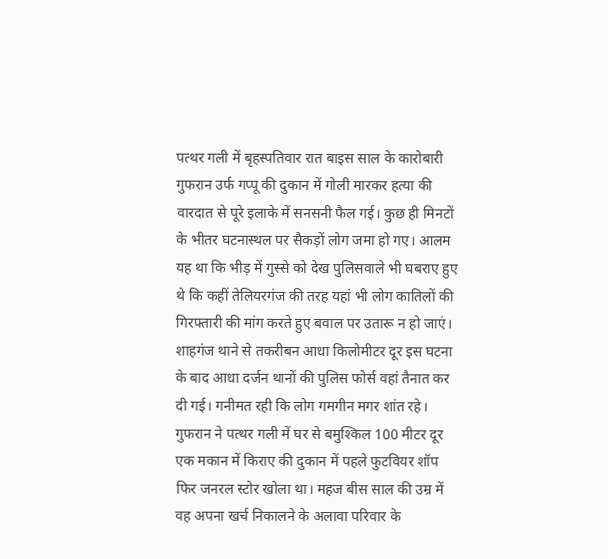पत्थर गली में बृहस्पतिवार रात बाइस साल के कारोबारी गुफरान उर्फ गप्पू की दुकान में गोली मारकर हत्या की वारदात से पूरे इलाके में सनसनी फैल गई। कुछ ही मिनटों के भीतर घटनास्थल पर सैकड़ों लोग जमा हो गए। आलम यह था कि भीड़ में गुस्से को देख पुलिसवाले भी घबराए हुए थे कि कहीं तेलियरगंज की तरह यहां भी लोग कातिलों की गिरफ्तारी की मांग करते हुए बवाल पर उतारू न हो जाएं। शाहगंज थाने से तकरीबन आधा किलोमीटर दूर इस घटना के बाद आधा दर्जन थानों की पुलिस फोर्स वहां तैनात कर दी गई। गनीमत रही कि लोग गमगीन मगर शांत रहे।
गुफरान ने पत्थर गली में घर से बमुश्किल 100 मीटर दूर एक मकान में किराए की दुकान में पहले फुटवियर शॉप फिर जनरल स्टोर खोला था। महज बीस साल की उम्र में वह अपना खर्च निकालने के अलावा परिवार के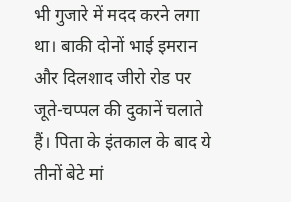भी गुजारे में मदद करने लगा था। बाकी दोनों भाई इमरान और दिलशाद जीरो रोड पर जूते-चप्पल की दुकानें चलाते हैं। पिता के इंतकाल के बाद ये तीनों बेटे मां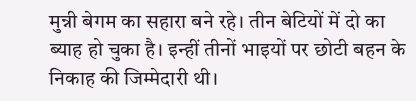मुन्नी बेगम का सहारा बने रहे। तीन बेटियों में दो का ब्याह हो चुका है। इन्हीं तीनों भाइयों पर छोटी बहन के निकाह की जिम्मेदारी थी।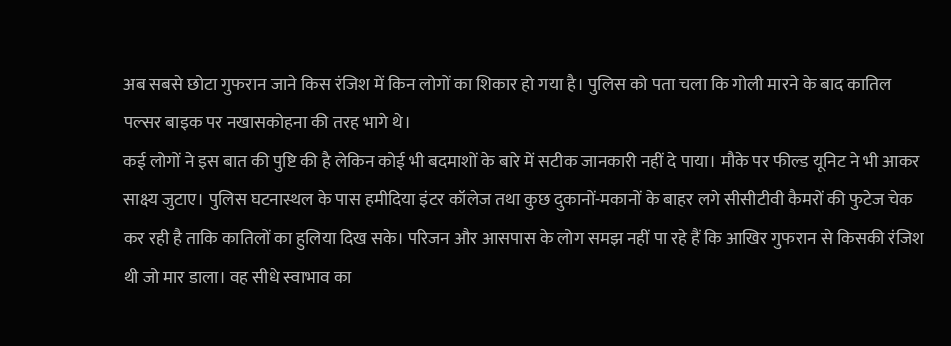अब सबसे छोटा गुफरान जाने किस रंजिश में किन लोगों का शिकार हो गया है। पुलिस को पता चला कि गोली मारने के बाद कातिल पल्सर बाइक पर नखासकोहना की तरह भागे थे।
कई लोगों ने इस बात की पुष्टि की है लेकिन कोई भी बदमाशों के बारे में सटीक जानकारी नहीं दे पाया। मौके पर फील्ड यूनिट ने भी आकर साक्ष्य जुटाए। पुलिस घटनास्थल के पास हमीदिया इंटर कॉलेज तथा कुछ दुकानों-मकानों के बाहर लगे सीसीटीवी कैमरों की फुटेज चेक कर रही है ताकि कातिलों का हुलिया दिख सके। परिजन और आसपास के लोग समझ नहीं पा रहे हैं कि आखिर गुफरान से किसकी रंजिश थी जो मार डाला। वह सीधे स्वाभाव का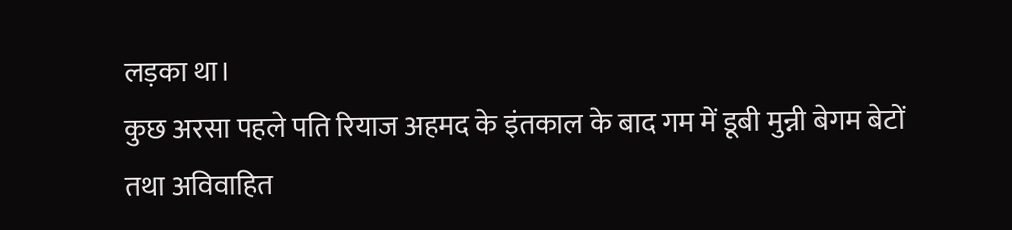लड़का था।
कुछ अरसा पहले पति रियाज अहमद के इंतकाल के बाद गम में डूबी मुन्नी बेगम बेटों तथा अविवाहित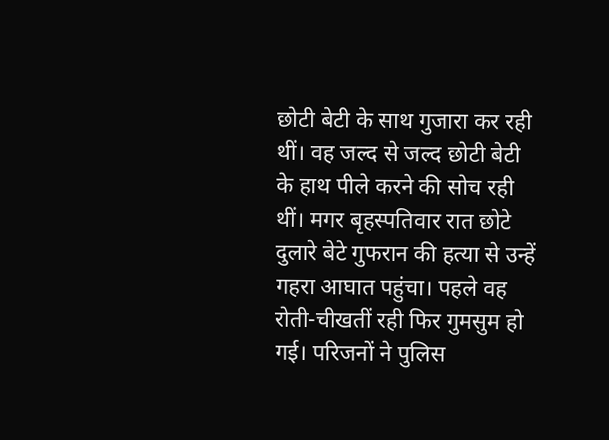छोटी बेटी के साथ गुजारा कर रही थीं। वह जल्द से जल्द छोटी बेटी के हाथ पीले करने की सोच रही थीं। मगर बृहस्पतिवार रात छोटे दुलारे बेटे गुफरान की हत्या से उन्हें गहरा आघात पहुंचा। पहले वह रोती-चीखतीं रही फिर गुमसुम हो गई। परिजनों ने पुलिस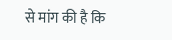से मांग की है कि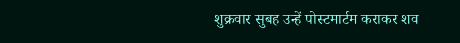शुक्रवार सुबह उन्हें पोस्टमार्टम कराकर शव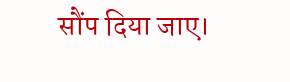सौंप दिया जाए।